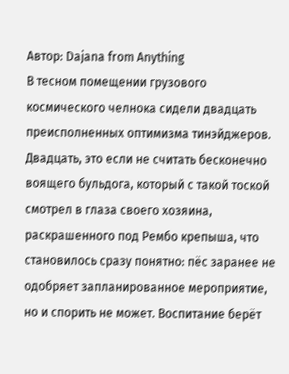Автор: Dajana from Anything
В тесном помещении грузового космического челнока сидели двадцать преисполненных оптимизма тинэйджеров. Двадцать, это если не считать бесконечно воящего бульдога, который с такой тоской смотрел в глаза своего хозяина, раскрашенного под Рембо крепыша, что становилось сразу понятно: пёс заранее не одобряет запланированное мероприятие, но и спорить не может. Воспитание берёт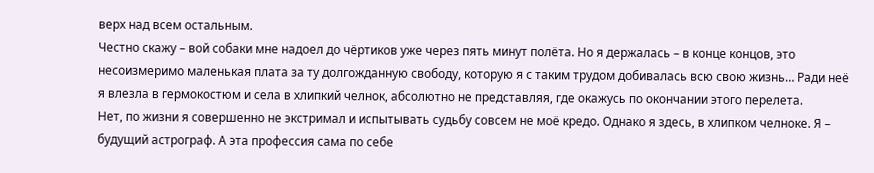верх над всем остальным.
Честно скажу – вой собаки мне надоел до чёртиков уже через пять минут полёта. Но я держалась – в конце концов, это несоизмеримо маленькая плата за ту долгожданную свободу, которую я с таким трудом добивалась всю свою жизнь… Ради неё я влезла в гермокостюм и села в хлипкий челнок, абсолютно не представляя, где окажусь по окончании этого перелета.
Нет, по жизни я совершенно не экстримал и испытывать судьбу совсем не моё кредо. Однако я здесь, в хлипком челноке. Я – будущий астрограф. А эта профессия сама по себе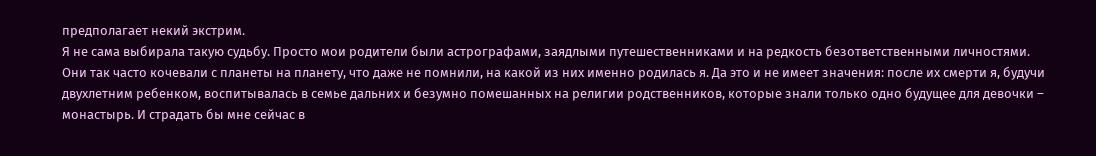предполагает некий экстрим.
Я не сама выбирала такую судьбу. Просто мои родители были астрографами, заядлыми путешественниками и на редкость безответственными личностями. Они так часто кочевали с планеты на планету, что даже не помнили, на какой из них именно родилась я. Да это и не имеет значения: после их смерти я, будучи двухлетним ребенком, воспитывалась в семье дальних и безумно помешанных на религии родственников, которые знали только одно будущее для девочки – монастырь. И страдать бы мне сейчас в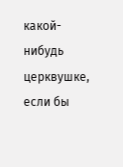какой-нибудь церквушке, если бы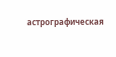астрографическая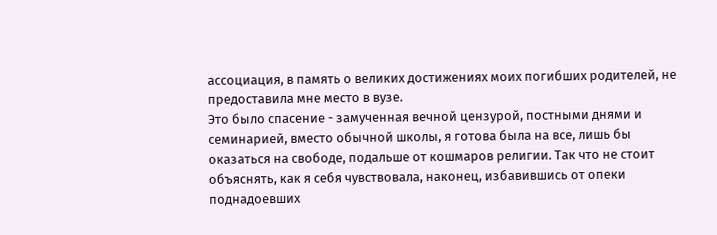ассоциация, в память о великих достижениях моих погибших родителей, не предоставила мне место в вузе.
Это было спасение - замученная вечной цензурой, постными днями и семинарией, вместо обычной школы, я готова была на все, лишь бы оказаться на свободе, подальше от кошмаров религии. Так что не стоит объяснять, как я себя чувствовала, наконец, избавившись от опеки поднадоевших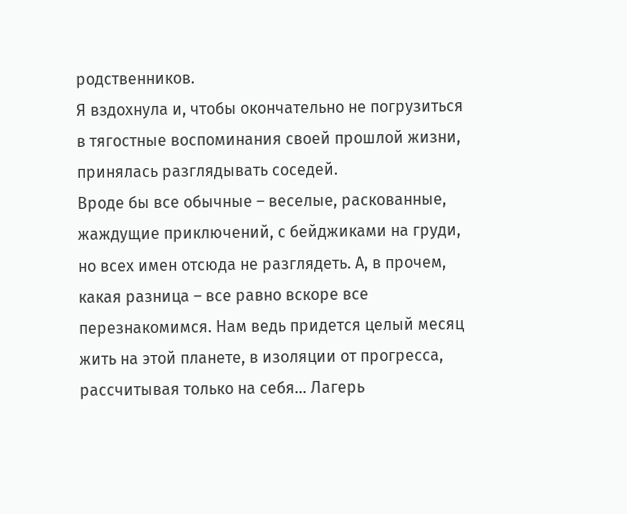родственников.
Я вздохнула и, чтобы окончательно не погрузиться в тягостные воспоминания своей прошлой жизни, принялась разглядывать соседей.
Вроде бы все обычные – веселые, раскованные, жаждущие приключений, с бейджиками на груди, но всех имен отсюда не разглядеть. А, в прочем, какая разница – все равно вскоре все перезнакомимся. Нам ведь придется целый месяц жить на этой планете, в изоляции от прогресса, рассчитывая только на себя… Лагерь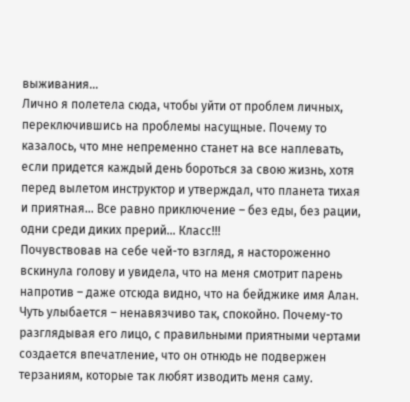выживания…
Лично я полетела сюда, чтобы уйти от проблем личных, переключившись на проблемы насущные. Почему то казалось, что мне непременно станет на все наплевать, если придется каждый день бороться за свою жизнь, хотя перед вылетом инструктор и утверждал, что планета тихая и приятная… Все равно приключение – без еды, без рации, одни среди диких прерий… Класс!!!
Почувствовав на себе чей-то взгляд, я настороженно вскинула голову и увидела, что на меня смотрит парень напротив – даже отсюда видно, что на бейджике имя Алан. Чуть улыбается – ненавязчиво так, спокойно. Почему-то разглядывая его лицо, с правильными приятными чертами создается впечатление, что он отнюдь не подвержен терзаниям, которые так любят изводить меня саму.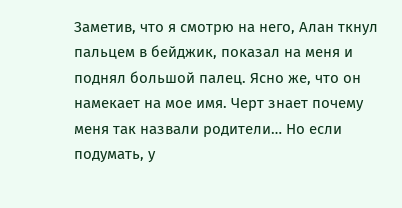Заметив, что я смотрю на него, Алан ткнул пальцем в бейджик, показал на меня и поднял большой палец. Ясно же, что он намекает на мое имя. Черт знает почему меня так назвали родители… Но если подумать, у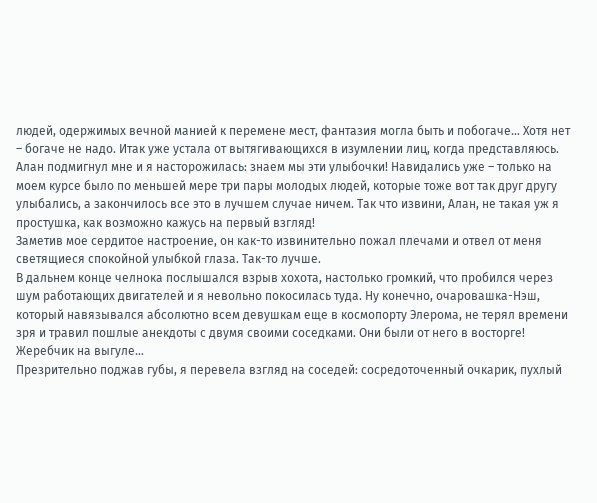людей, одержимых вечной манией к перемене мест, фантазия могла быть и побогаче… Хотя нет – богаче не надо. Итак уже устала от вытягивающихся в изумлении лиц, когда представляюсь.
Алан подмигнул мне и я насторожилась: знаем мы эти улыбочки! Навидались уже – только на моем курсе было по меньшей мере три пары молодых людей, которые тоже вот так друг другу улыбались, а закончилось все это в лучшем случае ничем. Так что извини, Алан, не такая уж я простушка, как возможно кажусь на первый взгляд!
Заметив мое сердитое настроение, он как-то извинительно пожал плечами и отвел от меня светящиеся спокойной улыбкой глаза. Так-то лучше.
В дальнем конце челнока послышался взрыв хохота, настолько громкий, что пробился через шум работающих двигателей и я невольно покосилась туда. Ну конечно, очаровашка-Нэш, который навязывался абсолютно всем девушкам еще в космопорту Элерома, не терял времени зря и травил пошлые анекдоты с двумя своими соседками. Они были от него в восторге! Жеребчик на выгуле…
Презрительно поджав губы, я перевела взгляд на соседей: сосредоточенный очкарик, пухлый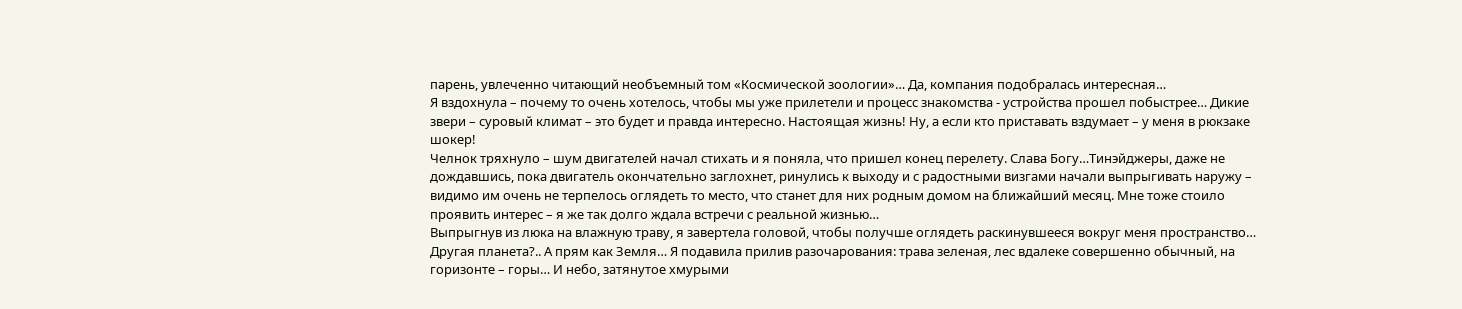парень, увлеченно читающий необъемный том «Космической зоологии»… Да, компания подобралась интересная…
Я вздохнула – почему то очень хотелось, чтобы мы уже прилетели и процесс знакомства - устройства прошел побыстрее… Дикие звери – суровый климат – это будет и правда интересно. Настоящая жизнь! Ну, а если кто приставать вздумает – у меня в рюкзаке шокер!
Челнок тряхнуло – шум двигателей начал стихать и я поняла, что пришел конец перелету. Слава Богу…Тинэйджеры, даже не дождавшись, пока двигатель окончательно заглохнет, ринулись к выходу и с радостными визгами начали выпрыгивать наружу – видимо им очень не терпелось оглядеть то место, что станет для них родным домом на ближайший месяц. Мне тоже стоило проявить интерес – я же так долго ждала встречи с реальной жизнью…
Выпрыгнув из люка на влажную траву, я завертела головой, чтобы получше оглядеть раскинувшееся вокруг меня пространство… Другая планета?.. А прям как Земля… Я подавила прилив разочарования: трава зеленая, лес вдалеке совершенно обычный, на горизонте – горы… И небо, затянутое хмурыми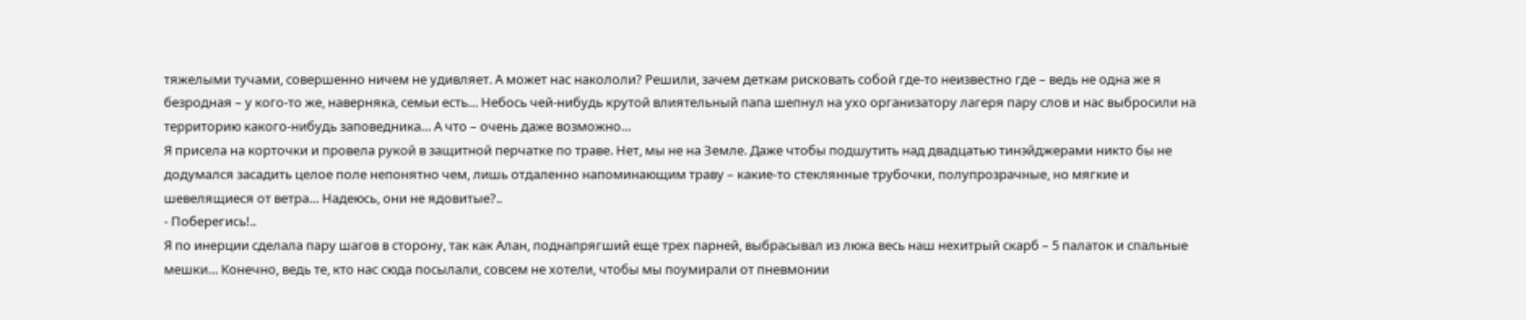тяжелыми тучами, совершенно ничем не удивляет. А может нас накололи? Решили, зачем деткам рисковать собой где-то неизвестно где – ведь не одна же я безродная – у кого-то же, наверняка, семьи есть… Небось чей-нибудь крутой влиятельный папа шепнул на ухо организатору лагеря пару слов и нас выбросили на территорию какого-нибудь заповедника… А что – очень даже возможно…
Я присела на корточки и провела рукой в защитной перчатке по траве. Нет, мы не на Земле. Даже чтобы подшутить над двадцатью тинэйджерами никто бы не додумался засадить целое поле непонятно чем, лишь отдаленно напоминающим траву – какие-то стеклянные трубочки, полупрозрачные, но мягкие и шевелящиеся от ветра… Надеюсь, они не ядовитые?..
- Поберегись!..
Я по инерции сделала пару шагов в сторону, так как Алан, поднапрягший еще трех парней, выбрасывал из люка весь наш нехитрый скарб – 5 палаток и спальные мешки… Конечно, ведь те, кто нас сюда посылали, совсем не хотели, чтобы мы поумирали от пневмонии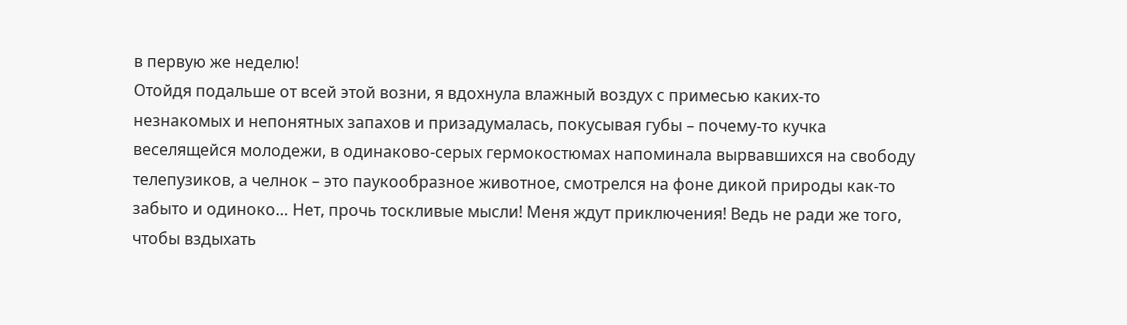в первую же неделю!
Отойдя подальше от всей этой возни, я вдохнула влажный воздух с примесью каких-то незнакомых и непонятных запахов и призадумалась, покусывая губы – почему-то кучка веселящейся молодежи, в одинаково-серых гермокостюмах напоминала вырвавшихся на свободу телепузиков, а челнок – это паукообразное животное, смотрелся на фоне дикой природы как-то забыто и одиноко… Нет, прочь тоскливые мысли! Меня ждут приключения! Ведь не ради же того, чтобы вздыхать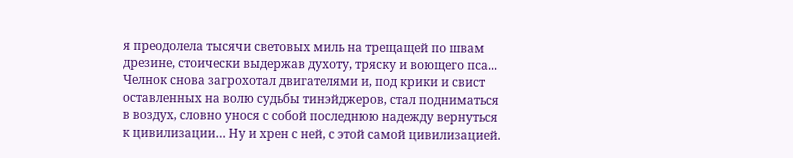я преодолела тысячи световых миль на трещащей по швам дрезине, стоически выдержав духоту, тряску и воющего пса...
Челнок снова загрохотал двигателями и, под крики и свист оставленных на волю судьбы тинэйджеров, стал подниматься в воздух, словно унося с собой последнюю надежду вернуться к цивилизации… Ну и хрен с ней, с этой самой цивилизацией.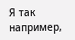Я так например,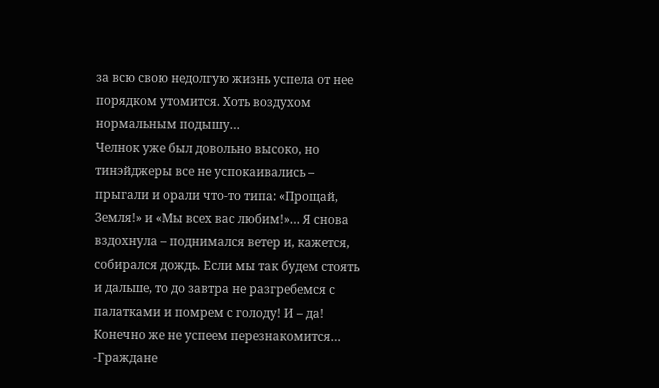за всю свою недолгую жизнь успела от нее порядком утомится. Хоть воздухом нормальным подышу…
Челнок уже был довольно высоко, но тинэйджеры все не успокаивались – прыгали и орали что-то типа: «Прощай, Земля!» и «Мы всех вас любим!»… Я снова вздохнула – поднимался ветер и, кажется, собирался дождь. Если мы так будем стоять и дальше, то до завтра не разгребемся с палатками и помрем с голоду! И – да! Конечно же не успеем перезнакомится…
-Граждане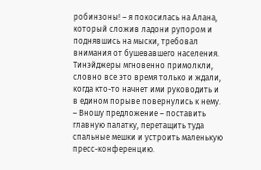робинзоны! – я покосилась на Алана, который сложив ладони рупором и поднявшись на мыски, требовал внимания от бушевавшего населения. Тинэйджеры мгновенно примолкли, словно все это время только и ждали, когда кто-то начнет ими руководить и в едином порыве повернулись к нему. – Вношу предложение – поставить главную палатку, перетащить туда спальные мешки и устроить маленькую пресс-конференцию.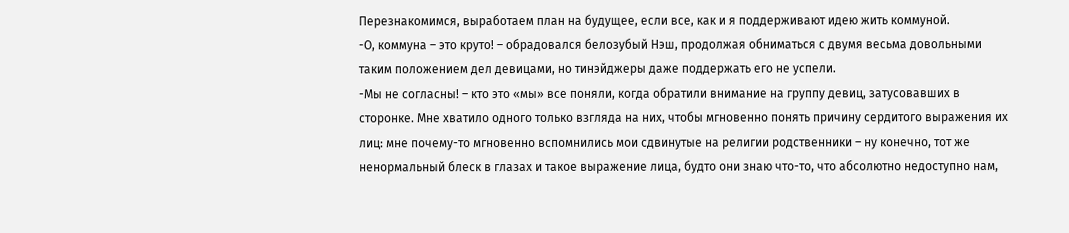Перезнакомимся, выработаем план на будущее, если все, как и я поддерживают идею жить коммуной.
-О, коммуна – это круто! – обрадовался белозубый Нэш, продолжая обниматься с двумя весьма довольными таким положением дел девицами, но тинэйджеры даже поддержать его не успели.
-Мы не согласны! – кто это «мы» все поняли, когда обратили внимание на группу девиц, затусовавших в сторонке. Мне хватило одного только взгляда на них, чтобы мгновенно понять причину сердитого выражения их лиц: мне почему-то мгновенно вспомнились мои сдвинутые на религии родственники – ну конечно, тот же ненормальный блеск в глазах и такое выражение лица, будто они знаю что-то, что абсолютно недоступно нам,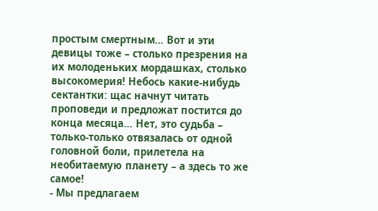простым смертным… Вот и эти девицы тоже – столько презрения на их молоденьких мордашках, столько высокомерия! Небось какие-нибудь сектантки: щас начнут читать проповеди и предложат постится до конца месяца… Нет, это судьба – только-только отвязалась от одной головной боли, прилетела на необитаемую планету – а здесь то же самое!
- Мы предлагаем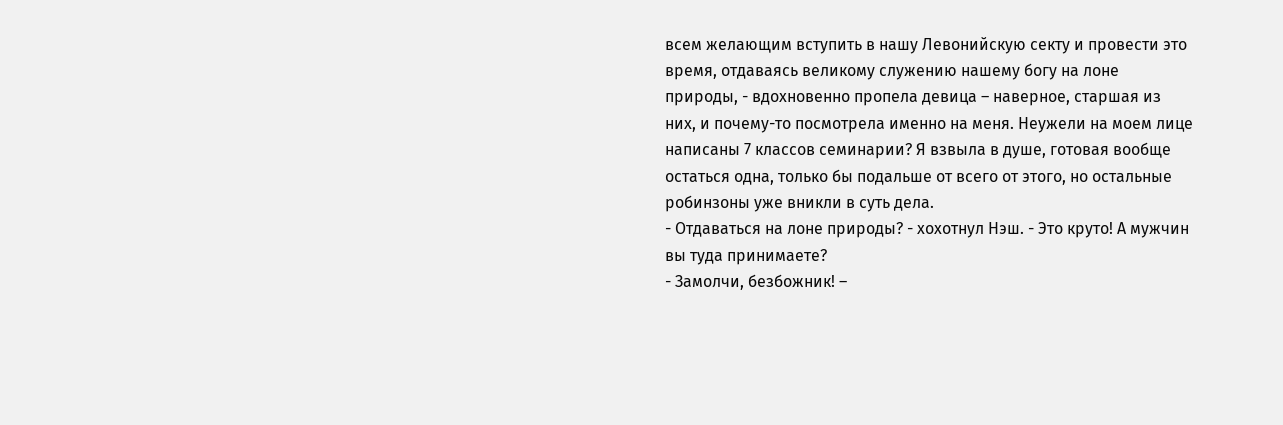всем желающим вступить в нашу Левонийскую секту и провести это время, отдаваясь великому служению нашему богу на лоне природы, - вдохновенно пропела девица – наверное, старшая из них, и почему-то посмотрела именно на меня. Неужели на моем лице написаны 7 классов семинарии? Я взвыла в душе, готовая вообще остаться одна, только бы подальше от всего от этого, но остальные робинзоны уже вникли в суть дела.
- Отдаваться на лоне природы? - хохотнул Нэш. - Это круто! А мужчин вы туда принимаете?
- Замолчи, безбожник! –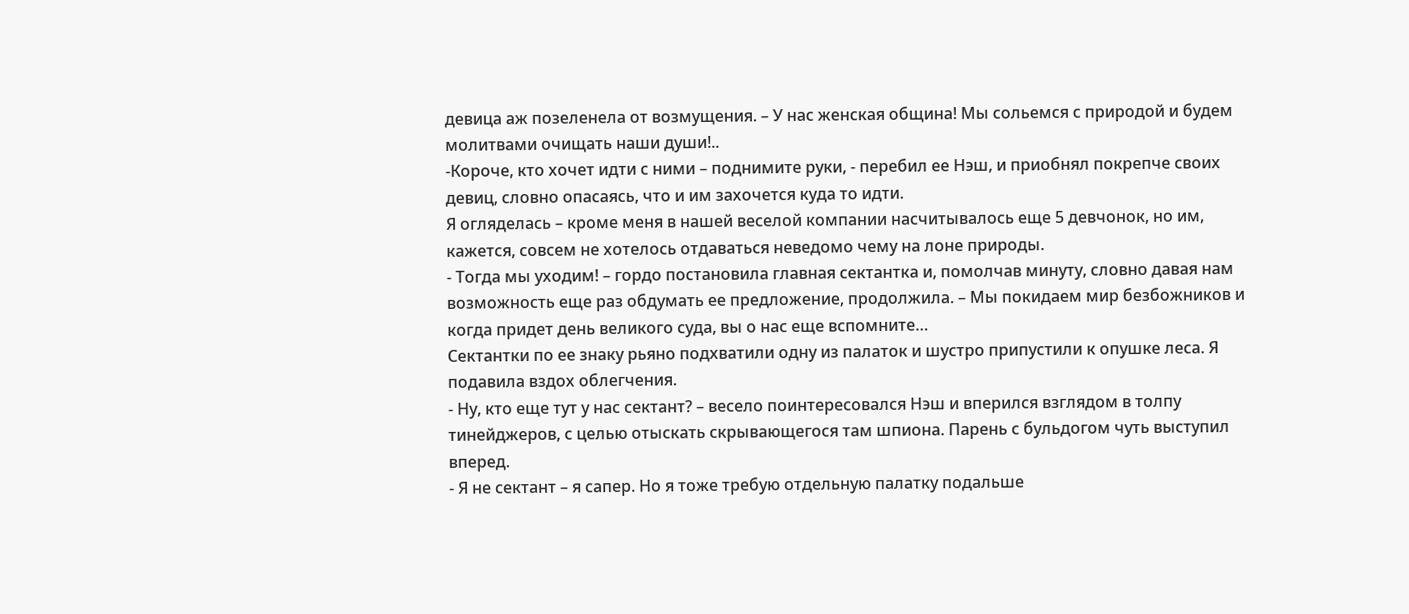девица аж позеленела от возмущения. – У нас женская община! Мы сольемся с природой и будем молитвами очищать наши души!..
-Короче, кто хочет идти с ними – поднимите руки, - перебил ее Нэш, и приобнял покрепче своих девиц, словно опасаясь, что и им захочется куда то идти.
Я огляделась – кроме меня в нашей веселой компании насчитывалось еще 5 девчонок, но им, кажется, совсем не хотелось отдаваться неведомо чему на лоне природы.
- Тогда мы уходим! – гордо постановила главная сектантка и, помолчав минуту, словно давая нам возможность еще раз обдумать ее предложение, продолжила. – Мы покидаем мир безбожников и когда придет день великого суда, вы о нас еще вспомните…
Сектантки по ее знаку рьяно подхватили одну из палаток и шустро припустили к опушке леса. Я подавила вздох облегчения.
- Ну, кто еще тут у нас сектант? – весело поинтересовался Нэш и вперился взглядом в толпу тинейджеров, с целью отыскать скрывающегося там шпиона. Парень с бульдогом чуть выступил вперед.
- Я не сектант – я сапер. Но я тоже требую отдельную палатку подальше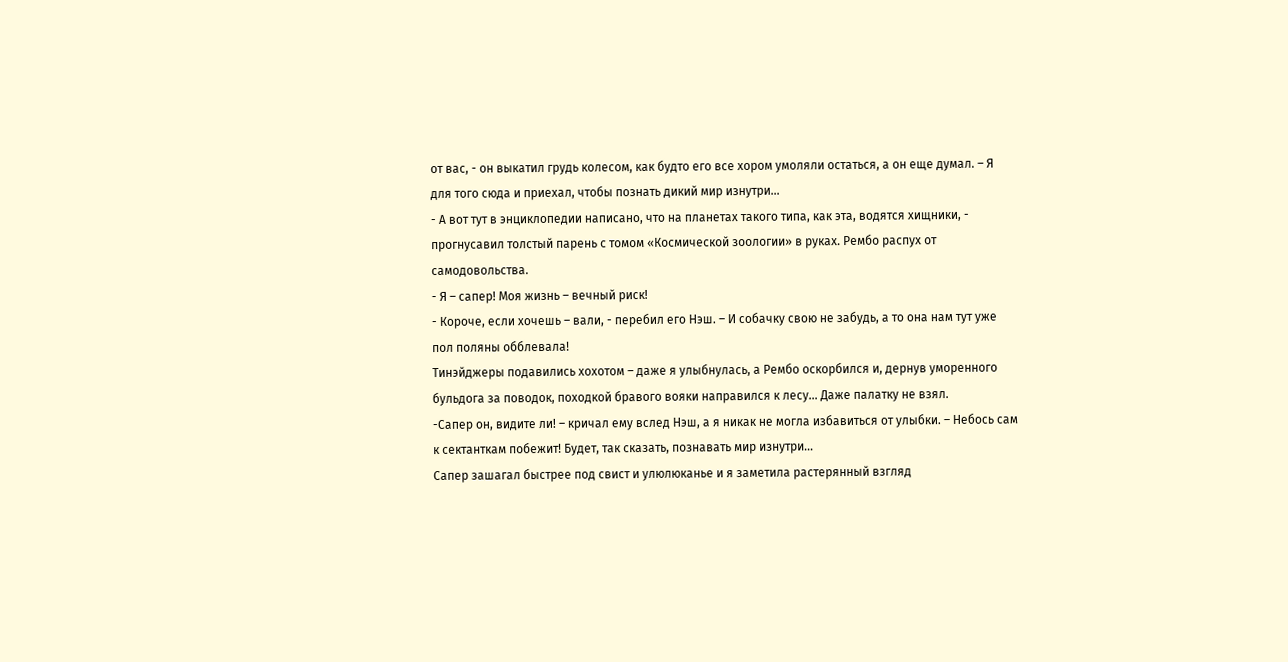от вас, - он выкатил грудь колесом, как будто его все хором умоляли остаться, а он еще думал. – Я для того сюда и приехал, чтобы познать дикий мир изнутри…
- А вот тут в энциклопедии написано, что на планетах такого типа, как эта, водятся хищники, - прогнусавил толстый парень с томом «Космической зоологии» в руках. Рембо распух от самодовольства.
- Я – сапер! Моя жизнь – вечный риск!
- Короче, если хочешь – вали, - перебил его Нэш. – И собачку свою не забудь, а то она нам тут уже пол поляны обблевала!
Тинэйджеры подавились хохотом – даже я улыбнулась, а Рембо оскорбился и, дернув уморенного бульдога за поводок, походкой бравого вояки направился к лесу… Даже палатку не взял.
-Сапер он, видите ли! – кричал ему вслед Нэш, а я никак не могла избавиться от улыбки. – Небось сам к сектанткам побежит! Будет, так сказать, познавать мир изнутри…
Сапер зашагал быстрее под свист и улюлюканье и я заметила растерянный взгляд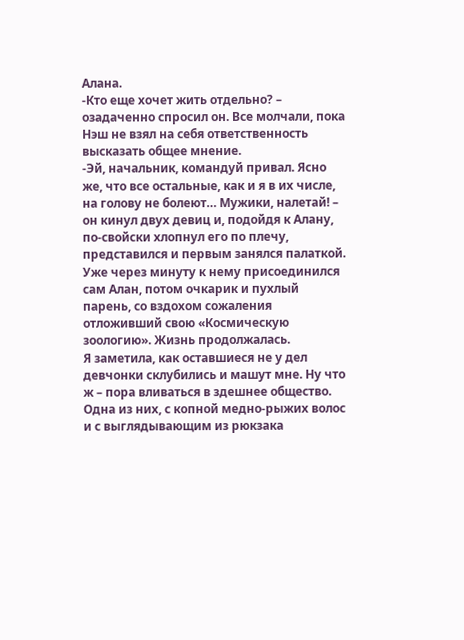Алана.
-Кто еще хочет жить отдельно? – озадаченно спросил он. Все молчали, пока Нэш не взял на себя ответственность высказать общее мнение.
-Эй, начальник, командуй привал. Ясно же, что все остальные, как и я в их числе, на голову не болеют… Мужики, налетай! – он кинул двух девиц и, подойдя к Алану, по-свойски хлопнул его по плечу, представился и первым занялся палаткой. Уже через минуту к нему присоединился сам Алан, потом очкарик и пухлый парень, со вздохом сожаления отложивший свою «Космическую зоологию». Жизнь продолжалась.
Я заметила, как оставшиеся не у дел девчонки склубились и машут мне. Ну что ж – пора вливаться в здешнее общество. Одна из них, с копной медно-рыжих волос и с выглядывающим из рюкзака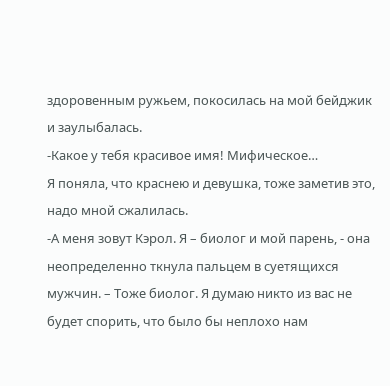здоровенным ружьем, покосилась на мой бейджик и заулыбалась.
-Какое у тебя красивое имя! Мифическое…
Я поняла, что краснею и девушка, тоже заметив это, надо мной сжалилась.
-А меня зовут Кэрол. Я – биолог и мой парень, - она неопределенно ткнула пальцем в суетящихся мужчин. – Тоже биолог. Я думаю никто из вас не будет спорить, что было бы неплохо нам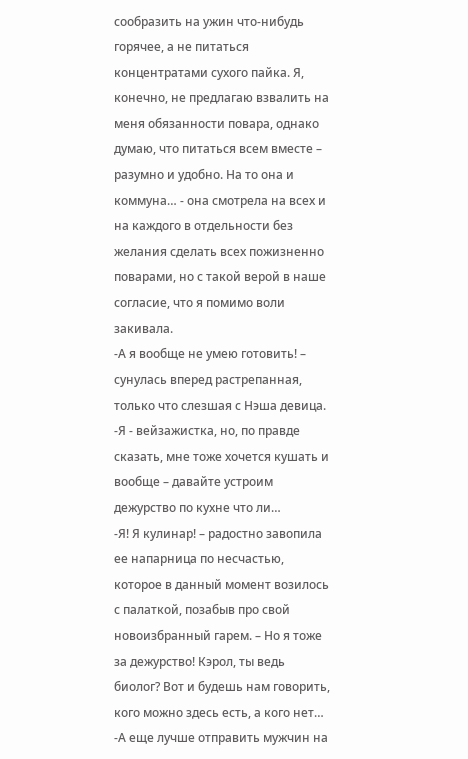сообразить на ужин что-нибудь горячее, а не питаться концентратами сухого пайка. Я, конечно, не предлагаю взвалить на меня обязанности повара, однако думаю, что питаться всем вместе – разумно и удобно. На то она и коммуна… - она смотрела на всех и на каждого в отдельности без желания сделать всех пожизненно поварами, но с такой верой в наше согласие, что я помимо воли закивала.
-А я вообще не умею готовить! – сунулась вперед растрепанная, только что слезшая с Нэша девица. -Я - вейзажистка, но, по правде сказать, мне тоже хочется кушать и вообще – давайте устроим дежурство по кухне что ли…
-Я! Я кулинар! – радостно завопила ее напарница по несчастью, которое в данный момент возилось с палаткой, позабыв про свой новоизбранный гарем. – Но я тоже за дежурство! Кэрол, ты ведь биолог? Вот и будешь нам говорить, кого можно здесь есть, а кого нет…
-А еще лучше отправить мужчин на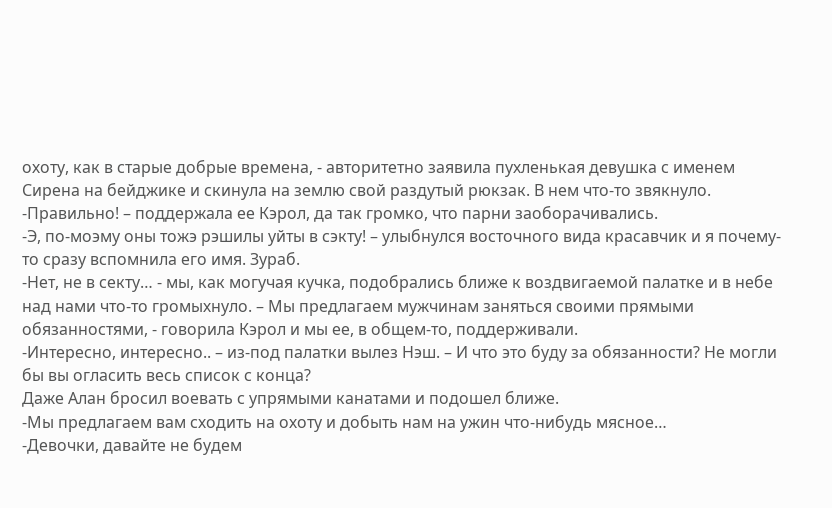охоту, как в старые добрые времена, - авторитетно заявила пухленькая девушка с именем Сирена на бейджике и скинула на землю свой раздутый рюкзак. В нем что-то звякнуло.
-Правильно! – поддержала ее Кэрол, да так громко, что парни заоборачивались.
-Э, по-моэму оны тожэ рэшилы уйты в сэкту! – улыбнулся восточного вида красавчик и я почему-то сразу вспомнила его имя. Зураб.
-Нет, не в секту… - мы, как могучая кучка, подобрались ближе к воздвигаемой палатке и в небе над нами что-то громыхнуло. – Мы предлагаем мужчинам заняться своими прямыми обязанностями, - говорила Кэрол и мы ее, в общем-то, поддерживали.
-Интересно, интересно.. – из-под палатки вылез Нэш. – И что это буду за обязанности? Не могли бы вы огласить весь список с конца?
Даже Алан бросил воевать с упрямыми канатами и подошел ближе.
-Мы предлагаем вам сходить на охоту и добыть нам на ужин что-нибудь мясное…
-Девочки, давайте не будем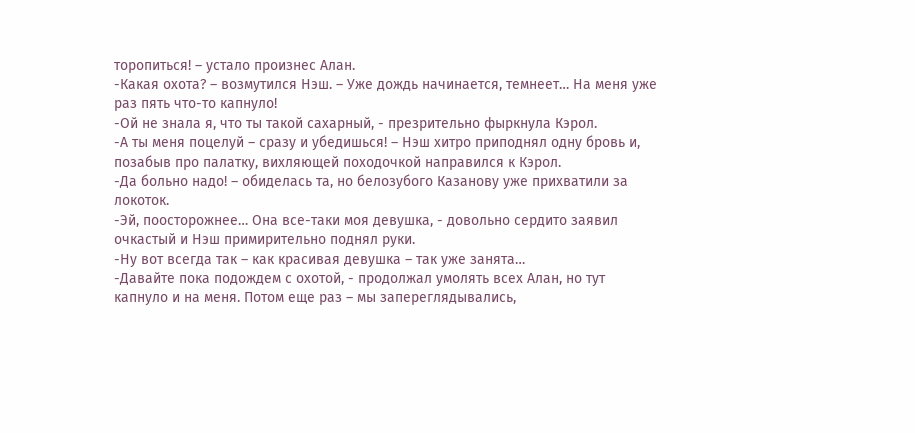торопиться! – устало произнес Алан.
-Какая охота? – возмутился Нэш. – Уже дождь начинается, темнеет… На меня уже раз пять что-то капнуло!
-Ой не знала я, что ты такой сахарный, - презрительно фыркнула Кэрол.
-А ты меня поцелуй – сразу и убедишься! – Нэш хитро приподнял одну бровь и, позабыв про палатку, вихляющей походочкой направился к Кэрол.
-Да больно надо! – обиделась та, но белозубого Казанову уже прихватили за локоток.
-Эй, поосторожнее… Она все-таки моя девушка, - довольно сердито заявил очкастый и Нэш примирительно поднял руки.
-Ну вот всегда так – как красивая девушка – так уже занята…
-Давайте пока подождем с охотой, - продолжал умолять всех Алан, но тут капнуло и на меня. Потом еще раз – мы запереглядывались,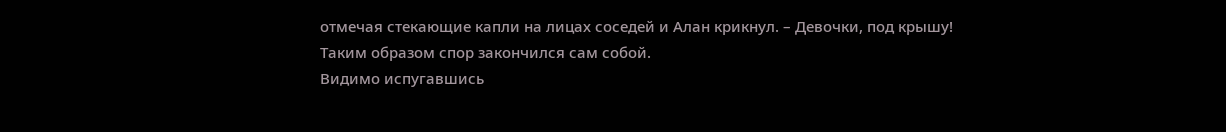отмечая стекающие капли на лицах соседей и Алан крикнул. – Девочки, под крышу!
Таким образом спор закончился сам собой.
Видимо испугавшись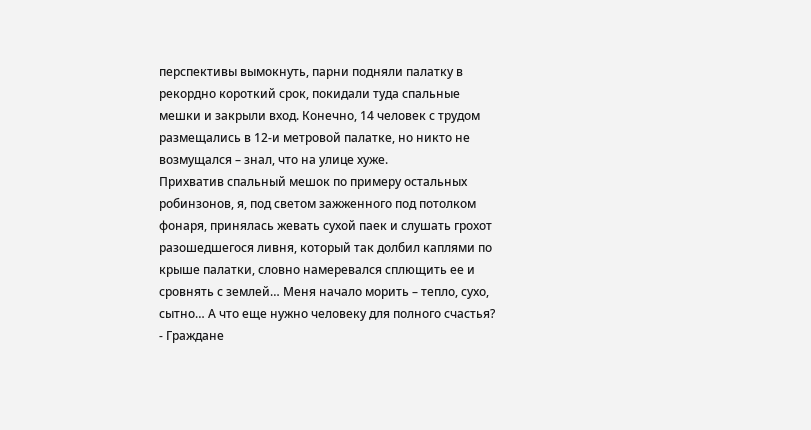перспективы вымокнуть, парни подняли палатку в рекордно короткий срок, покидали туда спальные мешки и закрыли вход. Конечно, 14 человек с трудом размещались в 12-и метровой палатке, но никто не возмущался – знал, что на улице хуже.
Прихватив спальный мешок по примеру остальных робинзонов, я, под светом зажженного под потолком фонаря, принялась жевать сухой паек и слушать грохот разошедшегося ливня, который так долбил каплями по крыше палатки, словно намеревался сплющить ее и сровнять с землей… Меня начало морить – тепло, сухо, сытно… А что еще нужно человеку для полного счастья?
- Граждане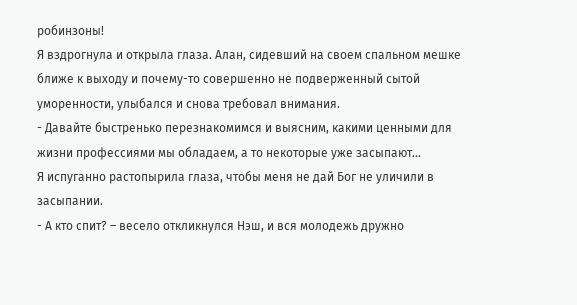робинзоны!
Я вздрогнула и открыла глаза. Алан, сидевший на своем спальном мешке ближе к выходу и почему-то совершенно не подверженный сытой уморенности, улыбался и снова требовал внимания.
- Давайте быстренько перезнакомимся и выясним, какими ценными для жизни профессиями мы обладаем, а то некоторые уже засыпают…
Я испуганно растопырила глаза, чтобы меня не дай Бог не уличили в засыпании.
- А кто спит? – весело откликнулся Нэш, и вся молодежь дружно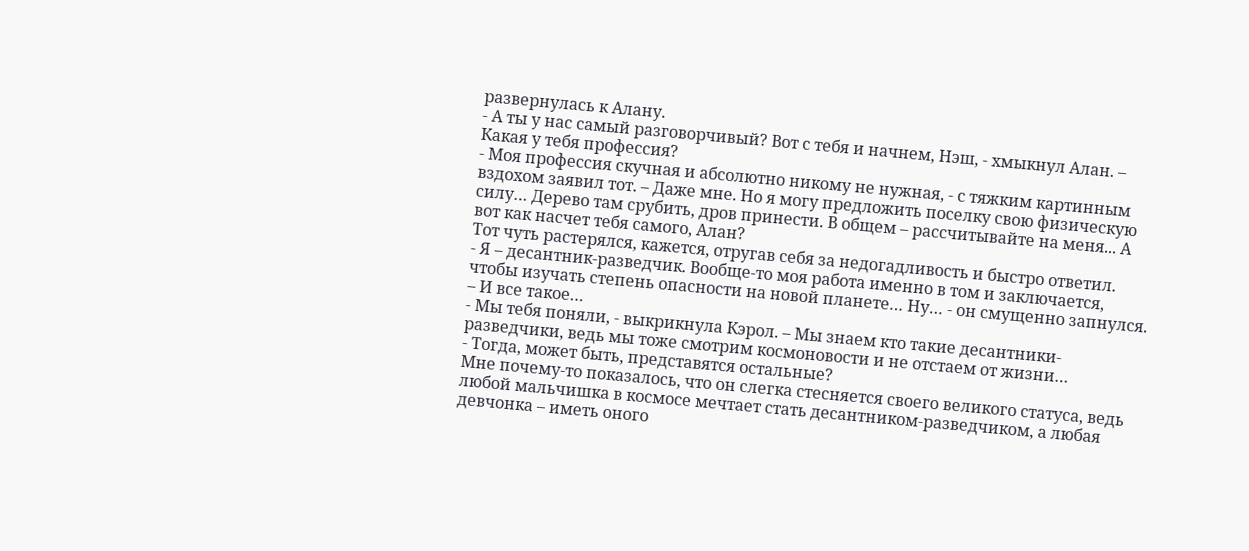развернулась к Алану.
- А ты у нас самый разговорчивый? Вот с тебя и начнем, Нэш, - хмыкнул Алан. – Какая у тебя профессия?
- Моя профессия скучная и абсолютно никому не нужная, - с тяжким картинным вздохом заявил тот. – Даже мне. Но я могу предложить поселку свою физическую силу… Дерево там срубить, дров принести. В общем – рассчитывайте на меня... А вот как насчет тебя самого, Алан?
Тот чуть растерялся, кажется, отругав себя за недогадливость и быстро ответил.
- Я – десантник-разведчик. Вообще-то моя работа именно в том и заключается, чтобы изучать степень опасности на новой планете… Ну… - он смущенно запнулся. – И все такое…
- Мы тебя поняли, - выкрикнула Кэрол. – Мы знаем кто такие десантники-разведчики, ведь мы тоже смотрим космоновости и не отстаем от жизни…
- Тогда, может быть, представятся остальные?
Мне почему-то показалось, что он слегка стесняется своего великого статуса, ведь любой мальчишка в космосе мечтает стать десантником-разведчиком, а любая девчонка – иметь оного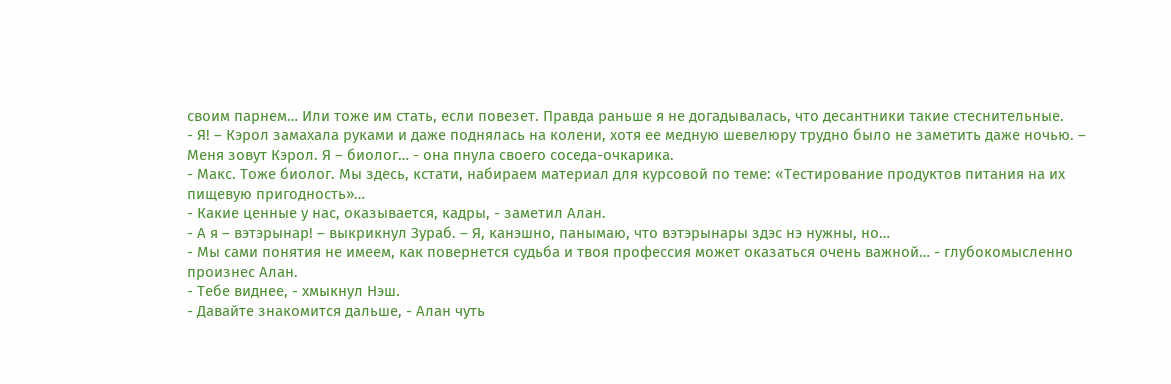своим парнем… Или тоже им стать, если повезет. Правда раньше я не догадывалась, что десантники такие стеснительные.
- Я! – Кэрол замахала руками и даже поднялась на колени, хотя ее медную шевелюру трудно было не заметить даже ночью. – Меня зовут Кэрол. Я – биолог… - она пнула своего соседа-очкарика.
- Макс. Тоже биолог. Мы здесь, кстати, набираем материал для курсовой по теме: «Тестирование продуктов питания на их пищевую пригодность»…
- Какие ценные у нас, оказывается, кадры, - заметил Алан.
- А я – вэтэрынар! – выкрикнул Зураб. – Я, канэшно, панымаю, что вэтэрынары здэс нэ нужны, но…
- Мы сами понятия не имеем, как повернется судьба и твоя профессия может оказаться очень важной… - глубокомысленно произнес Алан.
- Тебе виднее, - хмыкнул Нэш.
- Давайте знакомится дальше, - Алан чуть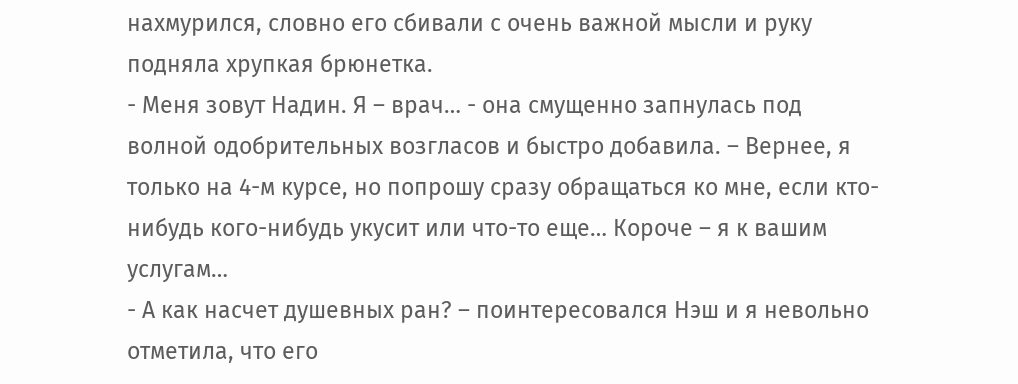нахмурился, словно его сбивали с очень важной мысли и руку подняла хрупкая брюнетка.
- Меня зовут Надин. Я – врач… - она смущенно запнулась под волной одобрительных возгласов и быстро добавила. – Вернее, я только на 4-м курсе, но попрошу сразу обращаться ко мне, если кто-нибудь кого-нибудь укусит или что-то еще… Короче – я к вашим услугам…
- А как насчет душевных ран? – поинтересовался Нэш и я невольно отметила, что его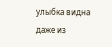улыбка видна даже из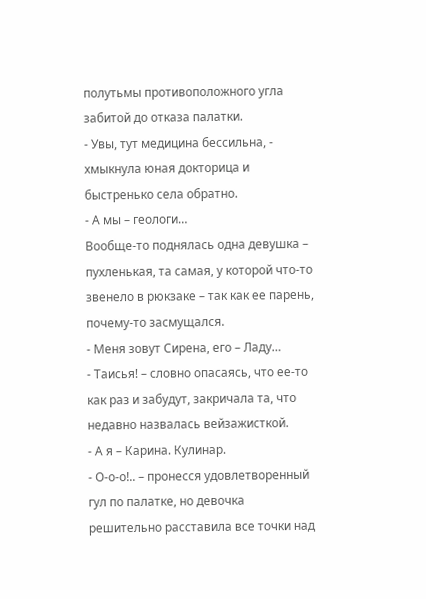полутьмы противоположного угла забитой до отказа палатки.
- Увы, тут медицина бессильна, - хмыкнула юная докторица и быстренько села обратно.
- А мы – геологи…
Вообще-то поднялась одна девушка – пухленькая, та самая, у которой что-то звенело в рюкзаке – так как ее парень, почему-то засмущался.
- Меня зовут Сирена, его – Ладу…
- Таисья! – словно опасаясь, что ее-то как раз и забудут, закричала та, что недавно назвалась вейзажисткой.
- А я – Карина. Кулинар.
- О-о-о!.. – пронесся удовлетворенный гул по палатке, но девочка решительно расставила все точки над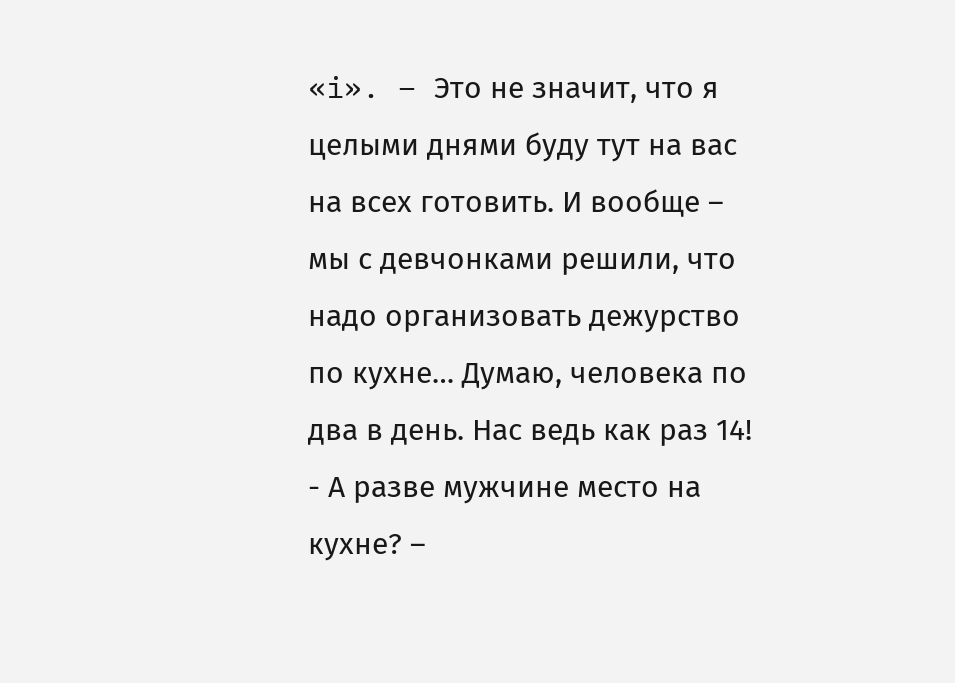«i». – Это не значит, что я целыми днями буду тут на вас на всех готовить. И вообще – мы с девчонками решили, что надо организовать дежурство по кухне… Думаю, человека по два в день. Нас ведь как раз 14!
- А разве мужчине место на кухне? –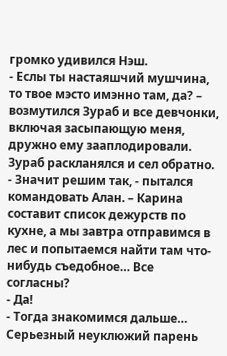громко удивился Нэш.
- Еслы ты настаяшчий мушчина, то твое мэсто имэнно там, да? – возмутился Зураб и все девчонки, включая засыпающую меня, дружно ему зааплодировали. Зураб раскланялся и сел обратно.
- Значит решим так, - пытался командовать Алан. – Карина составит список дежурств по кухне, а мы завтра отправимся в лес и попытаемся найти там что-нибудь съедобное… Все согласны?
- Да!
- Тогда знакомимся дальше…
Серьезный неуклюжий парень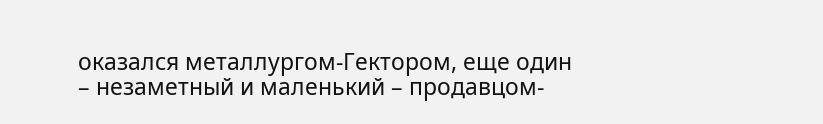оказался металлургом-Гектором, еще один – незаметный и маленький – продавцом-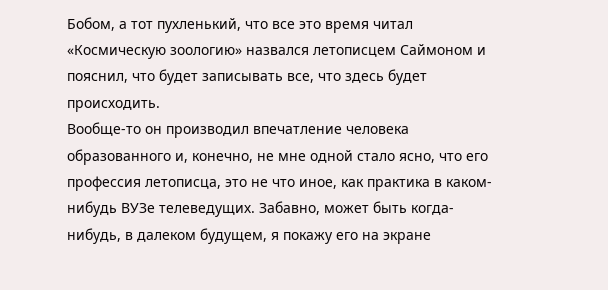Бобом, а тот пухленький, что все это время читал «Космическую зоологию» назвался летописцем Саймоном и пояснил, что будет записывать все, что здесь будет происходить.
Вообще-то он производил впечатление человека образованного и, конечно, не мне одной стало ясно, что его профессия летописца, это не что иное, как практика в каком-нибудь ВУЗе телеведущих. Забавно, может быть когда-нибудь, в далеком будущем, я покажу его на экране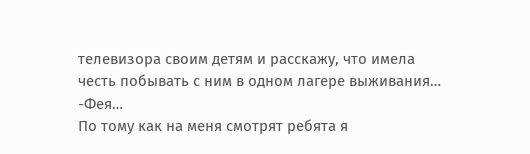телевизора своим детям и расскажу, что имела честь побывать с ним в одном лагере выживания…
-Фея…
По тому как на меня смотрят ребята я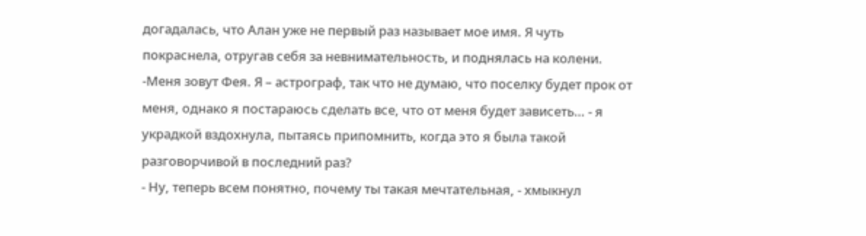догадалась, что Алан уже не первый раз называет мое имя. Я чуть покраснела, отругав себя за невнимательность, и поднялась на колени.
-Меня зовут Фея. Я – астрограф, так что не думаю, что поселку будет прок от меня, однако я постараюсь сделать все, что от меня будет зависеть… - я украдкой вздохнула, пытаясь припомнить, когда это я была такой разговорчивой в последний раз?
- Ну, теперь всем понятно, почему ты такая мечтательная, - хмыкнул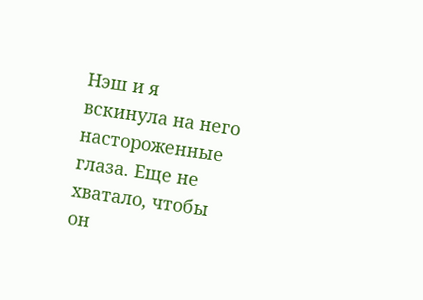Нэш и я вскинула на него настороженные глаза. Еще не хватало, чтобы он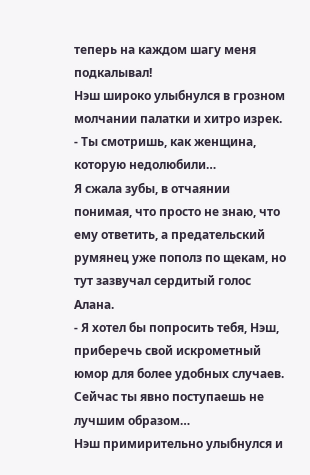теперь на каждом шагу меня подкалывал!
Нэш широко улыбнулся в грозном молчании палатки и хитро изрек.
- Ты смотришь, как женщина, которую недолюбили…
Я сжала зубы, в отчаянии понимая, что просто не знаю, что ему ответить, а предательский румянец уже пополз по щекам, но тут зазвучал сердитый голос Алана.
- Я хотел бы попросить тебя, Нэш, приберечь свой искрометный юмор для более удобных случаев. Сейчас ты явно поступаешь не лучшим образом…
Нэш примирительно улыбнулся и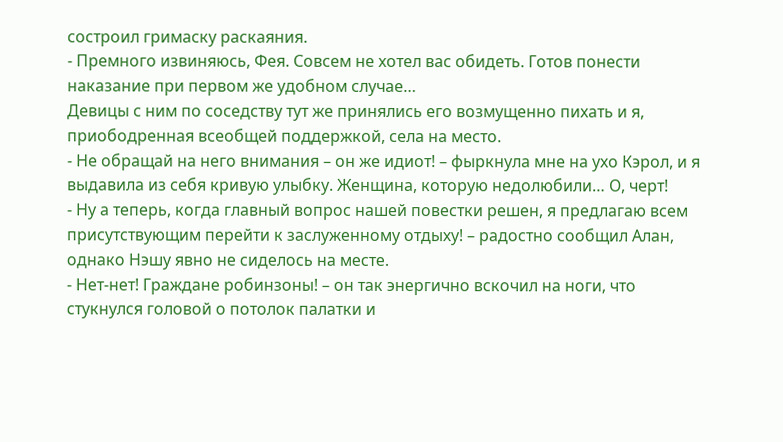состроил гримаску раскаяния.
- Премного извиняюсь, Фея. Совсем не хотел вас обидеть. Готов понести наказание при первом же удобном случае…
Девицы с ним по соседству тут же принялись его возмущенно пихать и я, приободренная всеобщей поддержкой, села на место.
- Не обращай на него внимания – он же идиот! – фыркнула мне на ухо Кэрол, и я выдавила из себя кривую улыбку. Женщина, которую недолюбили… О, черт!
- Ну а теперь, когда главный вопрос нашей повестки решен, я предлагаю всем присутствующим перейти к заслуженному отдыху! – радостно сообщил Алан, однако Нэшу явно не сиделось на месте.
- Нет-нет! Граждане робинзоны! – он так энергично вскочил на ноги, что стукнулся головой о потолок палатки и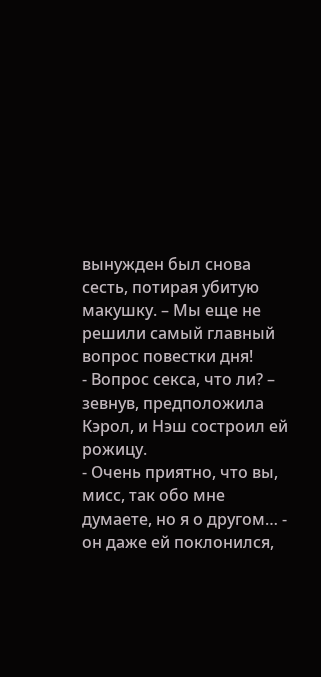вынужден был снова сесть, потирая убитую макушку. – Мы еще не решили самый главный вопрос повестки дня!
- Вопрос секса, что ли? – зевнув, предположила Кэрол, и Нэш состроил ей рожицу.
- Очень приятно, что вы, мисс, так обо мне думаете, но я о другом… - он даже ей поклонился,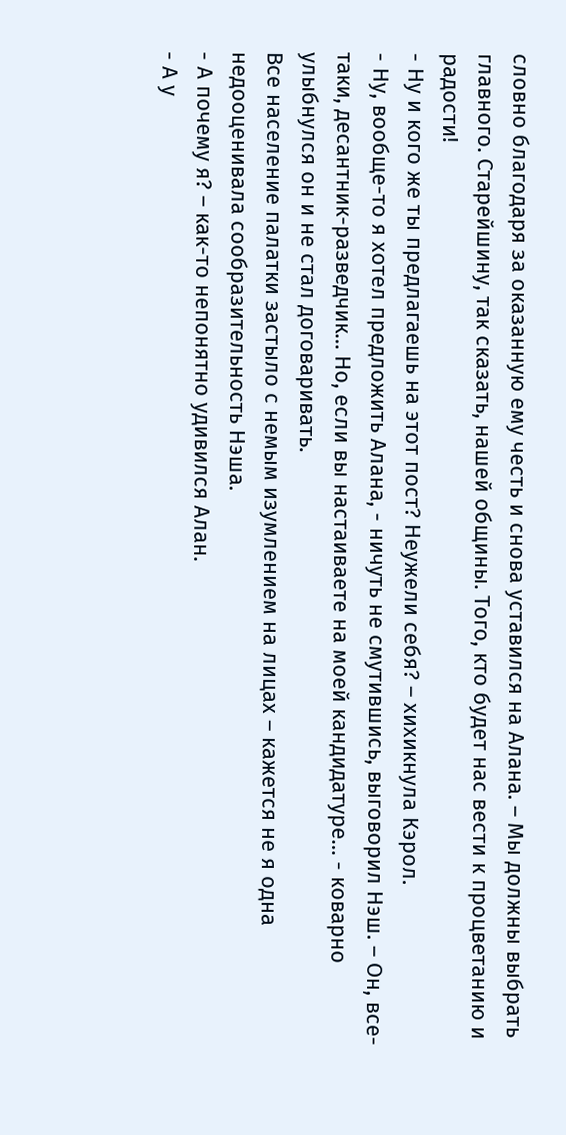словно благодаря за оказанную ему честь и снова уставился на Алана. – Мы должны выбрать главного. Старейшину, так сказать, нашей общины. Того, кто будет нас вести к процветанию и радости!
- Ну и кого же ты предлагаешь на этот пост? Неужели себя? – хихикнула Кэрол.
- Ну, вообще-то я хотел предложить Алана, - ничуть не смутившись, выговорил Нэш. – Он, все-таки, десантник-разведчик… Но, если вы настаиваете на моей кандидатуре… - коварно улыбнулся он и не стал договаривать.
Все население палатки застыло с немым изумлением на лицах – кажется не я одна недооценивала сообразительность Нэша.
- А почему я? – как-то непонятно удивился Алан.
- А у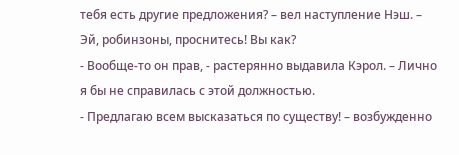тебя есть другие предложения? – вел наступление Нэш. – Эй, робинзоны, проснитесь! Вы как?
- Вообще-то он прав, - растерянно выдавила Кэрол. – Лично я бы не справилась с этой должностью.
- Предлагаю всем высказаться по существу! – возбужденно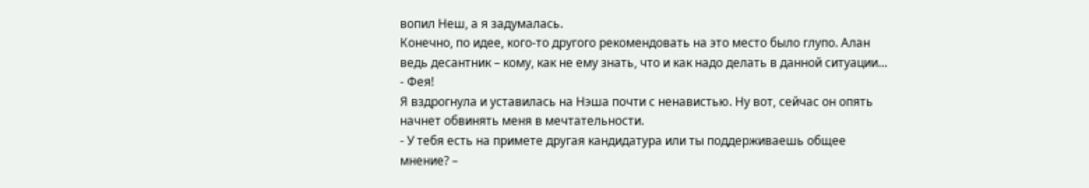вопил Неш, а я задумалась.
Конечно, по идее, кого-то другого рекомендовать на это место было глупо. Алан ведь десантник – кому, как не ему знать, что и как надо делать в данной ситуации…
- Фея!
Я вздрогнула и уставилась на Нэша почти с ненавистью. Ну вот, сейчас он опять начнет обвинять меня в мечтательности.
- У тебя есть на примете другая кандидатура или ты поддерживаешь общее мнение? –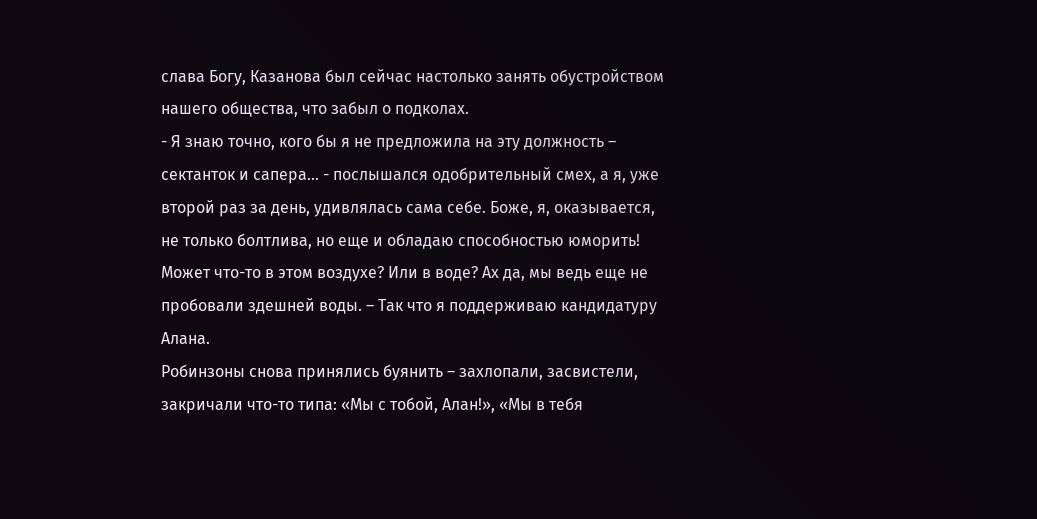слава Богу, Казанова был сейчас настолько занять обустройством нашего общества, что забыл о подколах.
- Я знаю точно, кого бы я не предложила на эту должность – сектанток и сапера… - послышался одобрительный смех, а я, уже второй раз за день, удивлялась сама себе. Боже, я, оказывается, не только болтлива, но еще и обладаю способностью юморить! Может что-то в этом воздухе? Или в воде? Ах да, мы ведь еще не пробовали здешней воды. – Так что я поддерживаю кандидатуру Алана.
Робинзоны снова принялись буянить – захлопали, засвистели, закричали что-то типа: «Мы с тобой, Алан!», «Мы в тебя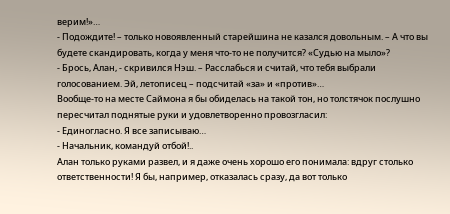верим!»…
- Подождите! – только новоявленный старейшина не казался довольным. – А что вы будете скандировать, когда у меня что-то не получится? «Судью на мыло»?
- Брось, Алан, - скривился Нэш. – Расслабься и считай, что тебя выбрали голосованием. Эй, летописец – подсчитай «за» и «против»…
Вообще-то на месте Саймона я бы обиделась на такой тон, но толстячок послушно пересчитал поднятые руки и удовлетворенно провозгласил:
- Единогласно. Я все записываю…
- Начальник, командуй отбой!..
Алан только руками развел, и я даже очень хорошо его понимала: вдруг столько ответственности! Я бы, например, отказалась сразу, да вот только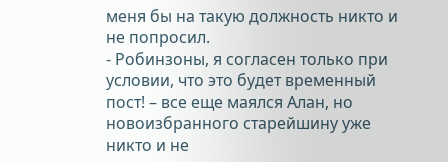меня бы на такую должность никто и не попросил.
- Робинзоны, я согласен только при условии, что это будет временный пост! – все еще маялся Алан, но новоизбранного старейшину уже никто и не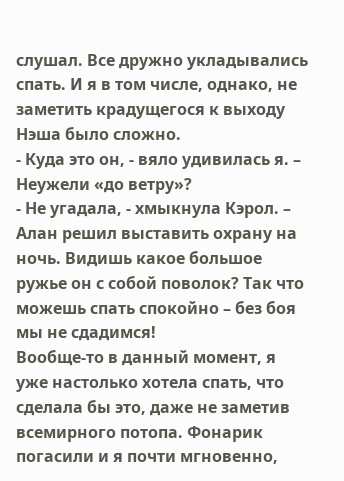слушал. Все дружно укладывались спать. И я в том числе, однако, не заметить крадущегося к выходу Нэша было сложно.
- Куда это он, - вяло удивилась я. – Неужели «до ветру»?
- Не угадала, - хмыкнула Кэрол. – Алан решил выставить охрану на ночь. Видишь какое большое ружье он с собой поволок? Так что можешь спать спокойно – без боя мы не сдадимся!
Вообще-то в данный момент, я уже настолько хотела спать, что сделала бы это, даже не заметив всемирного потопа. Фонарик погасили и я почти мгновенно,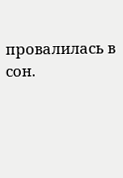провалилась в сон.